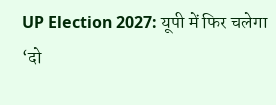UP Election 2027: यूपी में फिर चलेगा ‘दो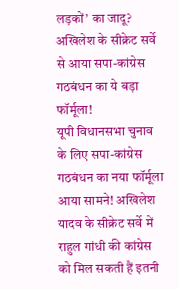लड़कों’ का जादू? अखिलेश के सीक्रेट सर्वे से आया सपा-कांग्रेस गठबंधन का ये बड़ा फॉर्मूला!
यूपी विधानसभा चुनाव के लिए सपा-कांग्रेस गठबंधन का नया फॉर्मूला आया सामने! अखिलेश यादव के सीक्रेट सर्वे में राहुल गांधी की कांग्रेस को मिल सकती हैं इतनी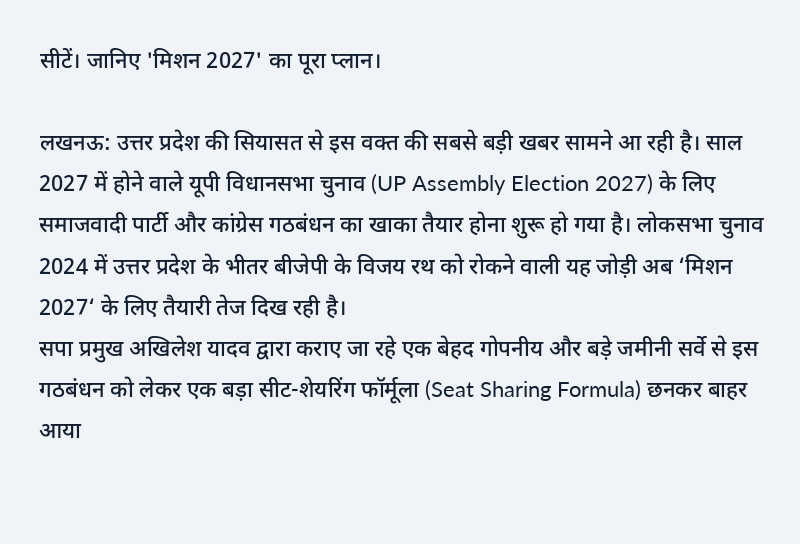सीटें। जानिए 'मिशन 2027' का पूरा प्लान।

लखनऊ: उत्तर प्रदेश की सियासत से इस वक्त की सबसे बड़ी खबर सामने आ रही है। साल 2027 में होने वाले यूपी विधानसभा चुनाव (UP Assembly Election 2027) के लिए समाजवादी पार्टी और कांग्रेस गठबंधन का खाका तैयार होना शुरू हो गया है। लोकसभा चुनाव 2024 में उत्तर प्रदेश के भीतर बीजेपी के विजय रथ को रोकने वाली यह जोड़ी अब ‘मिशन 2027‘ के लिए तैयारी तेज दिख रही है।
सपा प्रमुख अखिलेश यादव द्वारा कराए जा रहे एक बेहद गोपनीय और बड़े जमीनी सर्वे से इस गठबंधन को लेकर एक बड़ा सीट-शेयरिंग फॉर्मूला (Seat Sharing Formula) छनकर बाहर आया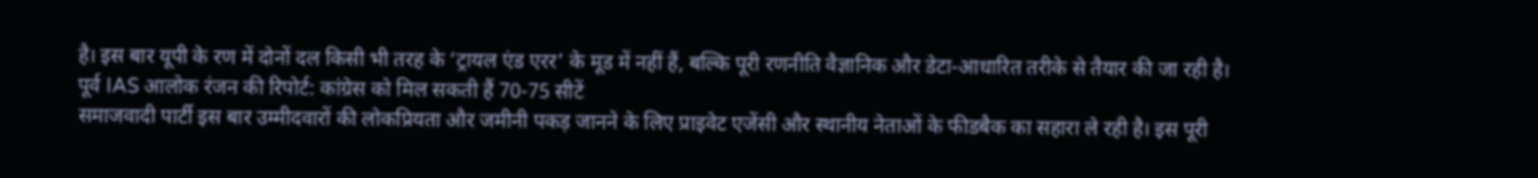है। इस बार यूपी के रण में दोनों दल किसी भी तरह के ‘ट्रायल एंड एरर’ के मूड में नहीं हैं, बल्कि पूरी रणनीति वैज्ञानिक और डेटा-आधारित तरीके से तैयार की जा रही है।
पूर्व IAS आलोक रंजन की रिपोर्ट: कांग्रेस को मिल सकती हैं 70-75 सीटें
समाजवादी पार्टी इस बार उम्मीदवारों की लोकप्रियता और जमीनी पकड़ जानने के लिए प्राइवेट एजेंसी और स्थानीय नेताओं के फीडबैक का सहारा ले रही है। इस पूरी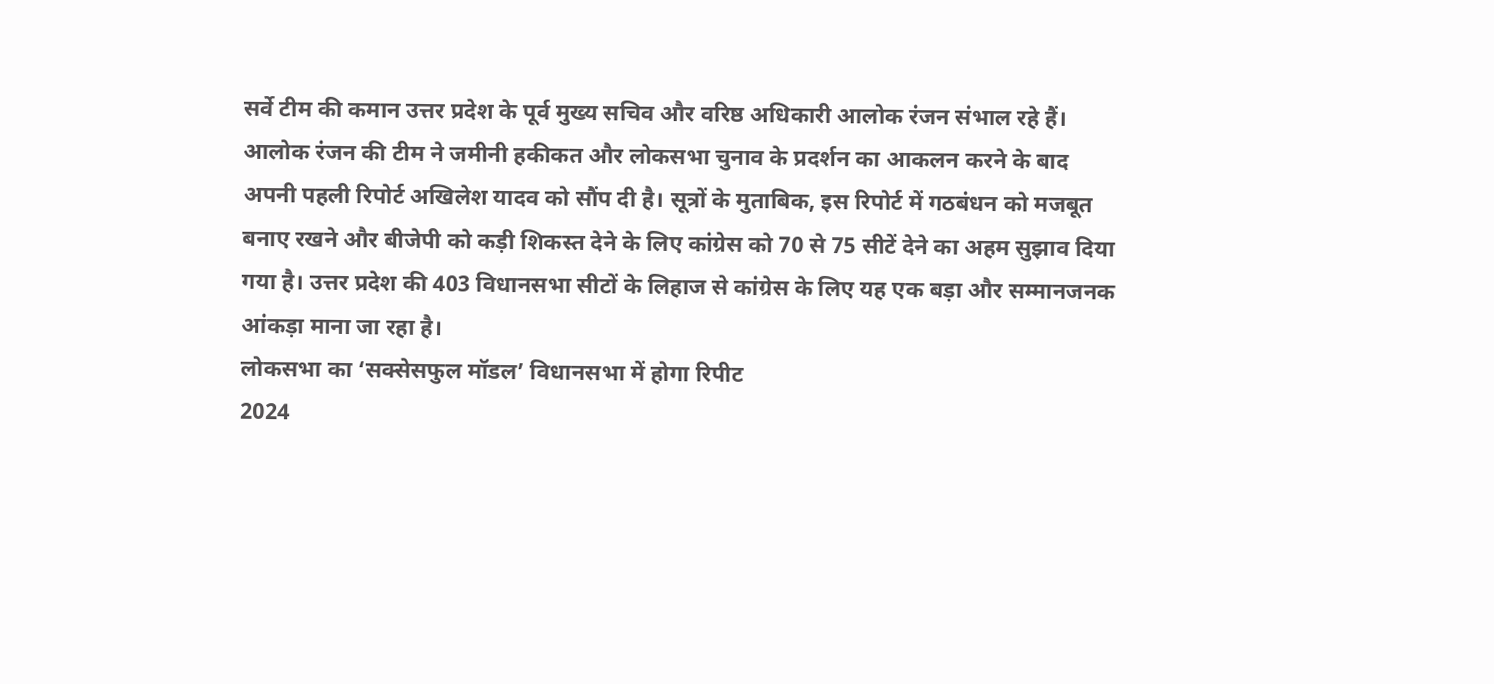सर्वे टीम की कमान उत्तर प्रदेश के पूर्व मुख्य सचिव और वरिष्ठ अधिकारी आलोक रंजन संभाल रहे हैं।
आलोक रंजन की टीम ने जमीनी हकीकत और लोकसभा चुनाव के प्रदर्शन का आकलन करने के बाद अपनी पहली रिपोर्ट अखिलेश यादव को सौंप दी है। सूत्रों के मुताबिक, इस रिपोर्ट में गठबंधन को मजबूत बनाए रखने और बीजेपी को कड़ी शिकस्त देने के लिए कांग्रेस को 70 से 75 सीटें देने का अहम सुझाव दिया गया है। उत्तर प्रदेश की 403 विधानसभा सीटों के लिहाज से कांग्रेस के लिए यह एक बड़ा और सम्मानजनक आंकड़ा माना जा रहा है।
लोकसभा का ‘सक्सेसफुल मॉडल’ विधानसभा में होगा रिपीट
2024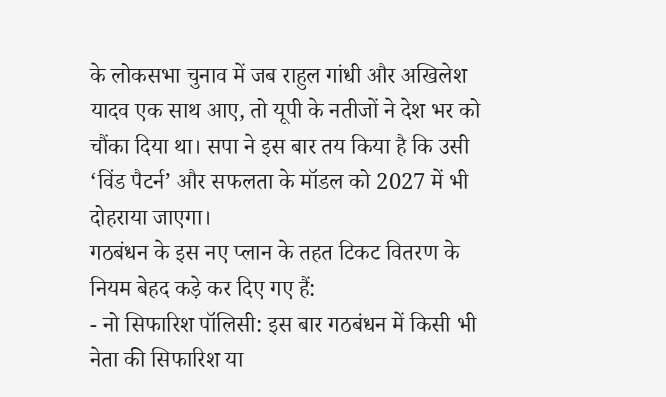के लोकसभा चुनाव में जब राहुल गांधी और अखिलेश यादव एक साथ आए, तो यूपी के नतीजों ने देश भर को चौंका दिया था। सपा ने इस बार तय किया है कि उसी ‘विंड पैटर्न’ और सफलता के मॉडल को 2027 में भी दोहराया जाएगा।
गठबंधन के इस नए प्लान के तहत टिकट वितरण के नियम बेहद कड़े कर दिए गए हैं:
- नो सिफारिश पॉलिसी: इस बार गठबंधन में किसी भी नेता की सिफारिश या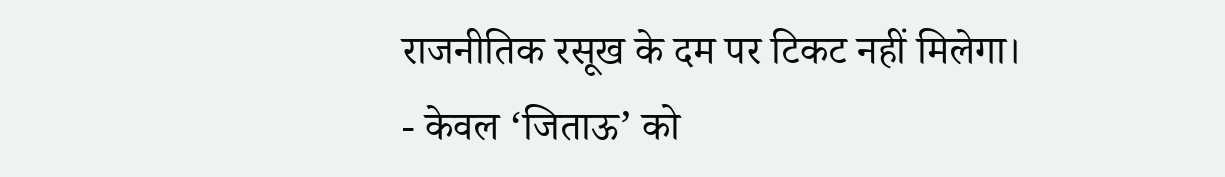राजनीतिक रसूख के दम पर टिकट नहीं मिलेगा।
- केवल ‘जिताऊ’ को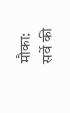मौका: सर्वे की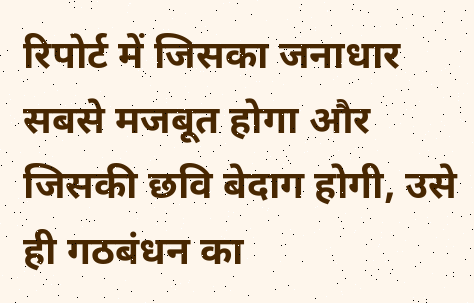रिपोर्ट में जिसका जनाधार सबसे मजबूत होगा और जिसकी छवि बेदाग होगी, उसे ही गठबंधन का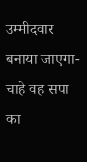उम्मीदवार बनाया जाएगा-चाहे वह सपा का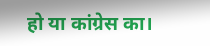हो या कांग्रेस का।